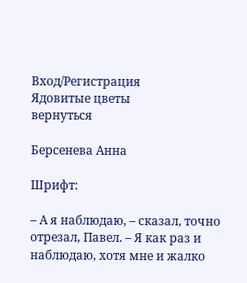Вход/Регистрация
Ядовитые цветы
вернуться

Берсенева Анна

Шрифт:

– А я наблюдаю, – сказал, точно отрезал, Павел. – Я как раз и наблюдаю, хотя мне и жалко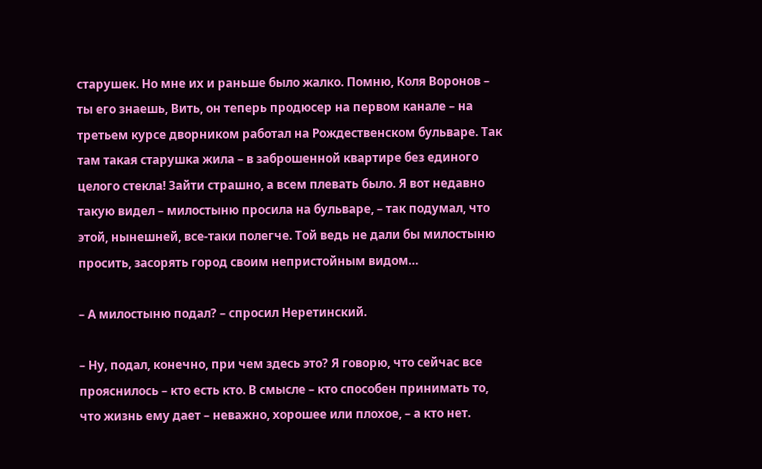старушек. Но мне их и раньше было жалко. Помню, Коля Воронов – ты его знаешь, Вить, он теперь продюсер на первом канале – на третьем курсе дворником работал на Рождественском бульваре. Так там такая старушка жила – в заброшенной квартире без единого целого стекла! Зайти страшно, а всем плевать было. Я вот недавно такую видел – милостыню просила на бульваре, – так подумал, что этой, нынешней, все-таки полегче. Той ведь не дали бы милостыню просить, засорять город своим непристойным видом…

– А милостыню подал? – спросил Неретинский.

– Ну, подал, конечно, при чем здесь это? Я говорю, что сейчас все прояснилось – кто есть кто. В смысле – кто способен принимать то, что жизнь ему дает – неважно, хорошее или плохое, – а кто нет.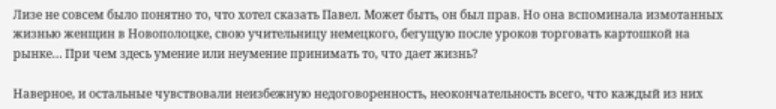Лизе не совсем было понятно то, что хотел сказать Павел. Может быть, он был прав. Но она вспоминала измотанных жизнью женщин в Новополоцке, свою учительницу немецкого, бегущую после уроков торговать картошкой на рынке… При чем здесь умение или неумение принимать то, что дает жизнь?

Наверное, и остальные чувствовали неизбежную недоговоренность, неокончательность всего, что каждый из них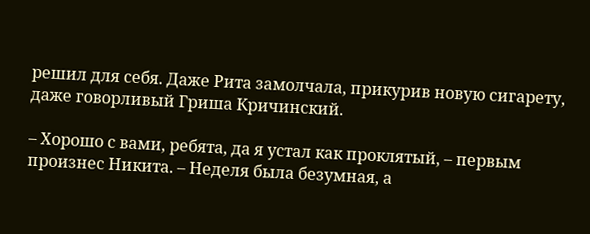решил для себя. Даже Рита замолчала, прикурив новую сигарету, даже говорливый Гриша Кричинский.

– Хорошо с вами, ребята, да я устал как проклятый, – первым произнес Никита. – Неделя была безумная, а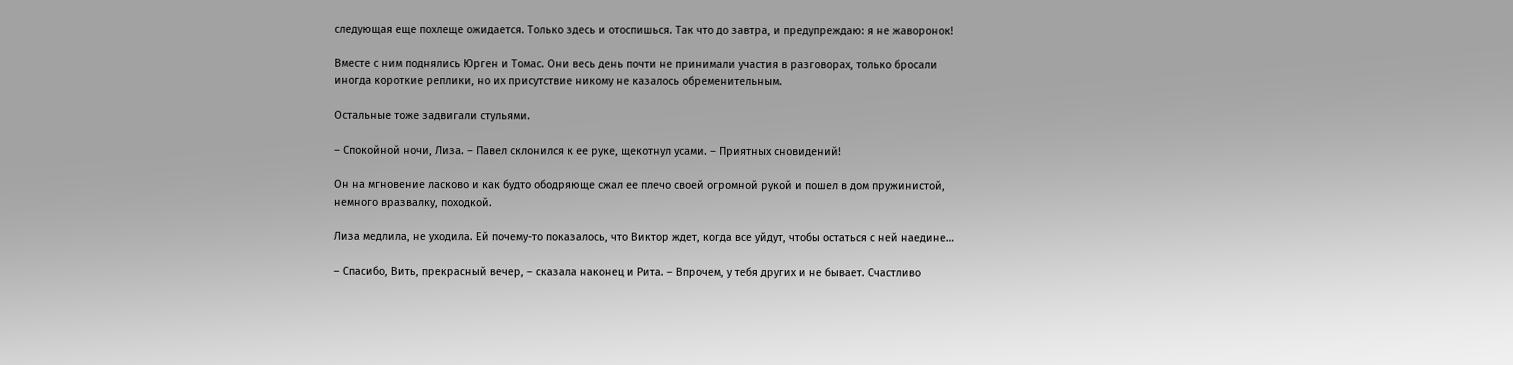следующая еще похлеще ожидается. Только здесь и отоспишься. Так что до завтра, и предупреждаю: я не жаворонок!

Вместе с ним поднялись Юрген и Томас. Они весь день почти не принимали участия в разговорах, только бросали иногда короткие реплики, но их присутствие никому не казалось обременительным.

Остальные тоже задвигали стульями.

– Спокойной ночи, Лиза. – Павел склонился к ее руке, щекотнул усами. – Приятных сновидений!

Он на мгновение ласково и как будто ободряюще сжал ее плечо своей огромной рукой и пошел в дом пружинистой, немного вразвалку, походкой.

Лиза медлила, не уходила. Ей почему-то показалось, что Виктор ждет, когда все уйдут, чтобы остаться с ней наедине…

– Спасибо, Вить, прекрасный вечер, – сказала наконец и Рита. – Впрочем, у тебя других и не бывает. Счастливо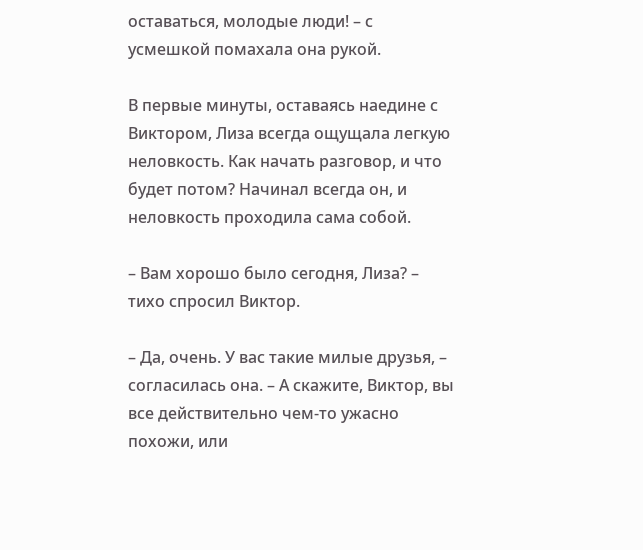оставаться, молодые люди! – с усмешкой помахала она рукой.

В первые минуты, оставаясь наедине с Виктором, Лиза всегда ощущала легкую неловкость. Как начать разговор, и что будет потом? Начинал всегда он, и неловкость проходила сама собой.

– Вам хорошо было сегодня, Лиза? – тихо спросил Виктор.

– Да, очень. У вас такие милые друзья, – согласилась она. – А скажите, Виктор, вы все действительно чем-то ужасно похожи, или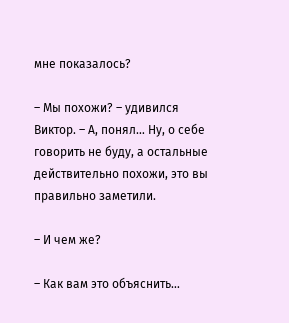мне показалось?

– Мы похожи? – удивился Виктор. – А, понял… Ну, о себе говорить не буду, а остальные действительно похожи, это вы правильно заметили.

– И чем же?

– Как вам это объяснить…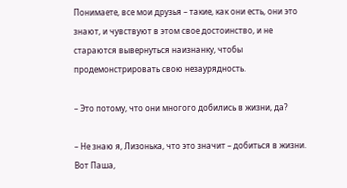Понимаете, все мои друзья – такие, как они есть, они это знают, и чувствуют в этом свое достоинство, и не стараются вывернуться наизнанку, чтобы продемонстрировать свою незаурядность.

– Это потому, что они многого добились в жизни, да?

– Не знаю я, Лизонька, что это значит – добиться в жизни. Вот Паша,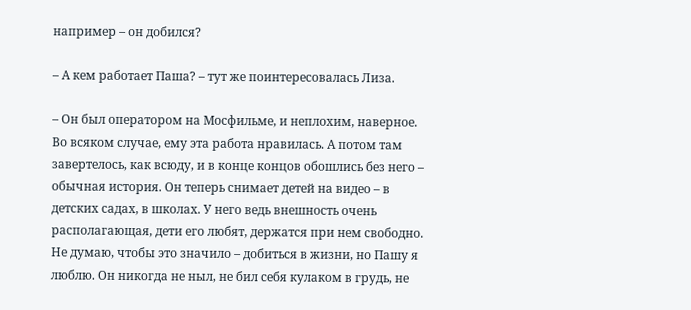например – он добился?

– А кем работает Паша? – тут же поинтересовалась Лиза.

– Он был оператором на Мосфильме, и неплохим, наверное. Во всяком случае, ему эта работа нравилась. А потом там завертелось, как всюду, и в конце концов обошлись без него – обычная история. Он теперь снимает детей на видео – в детских садах, в школах. У него ведь внешность очень располагающая, дети его любят, держатся при нем свободно. Не думаю, чтобы это значило – добиться в жизни, но Пашу я люблю. Он никогда не ныл, не бил себя кулаком в грудь, не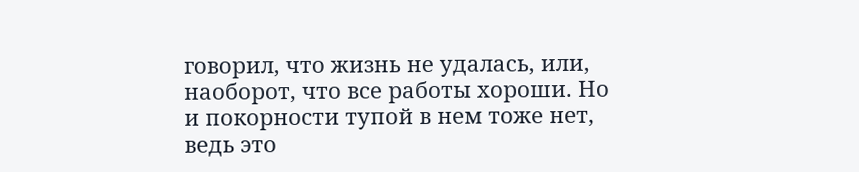говорил, что жизнь не удалась, или, наоборот, что все работы хороши. Но и покорности тупой в нем тоже нет, ведь это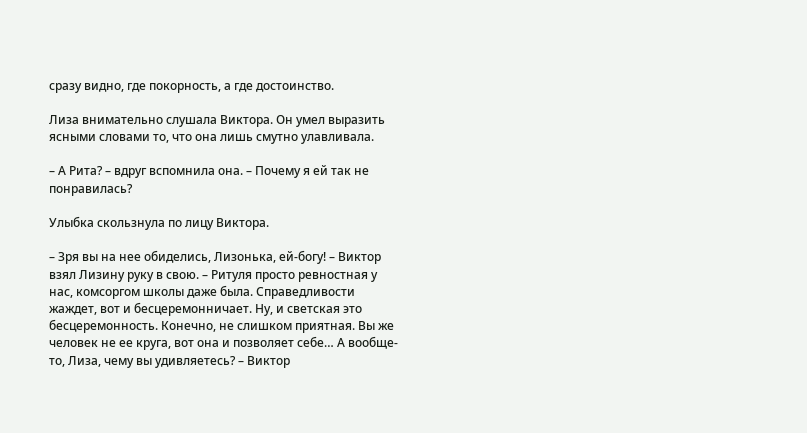сразу видно, где покорность, а где достоинство.

Лиза внимательно слушала Виктора. Он умел выразить ясными словами то, что она лишь смутно улавливала.

– А Рита? – вдруг вспомнила она. – Почему я ей так не понравилась?

Улыбка скользнула по лицу Виктора.

– Зря вы на нее обиделись, Лизонька, ей-богу! – Виктор взял Лизину руку в свою. – Ритуля просто ревностная у нас, комсоргом школы даже была. Справедливости жаждет, вот и бесцеремонничает. Ну, и светская это бесцеремонность. Конечно, не слишком приятная. Вы же человек не ее круга, вот она и позволяет себе… А вообще-то, Лиза, чему вы удивляетесь? – Виктор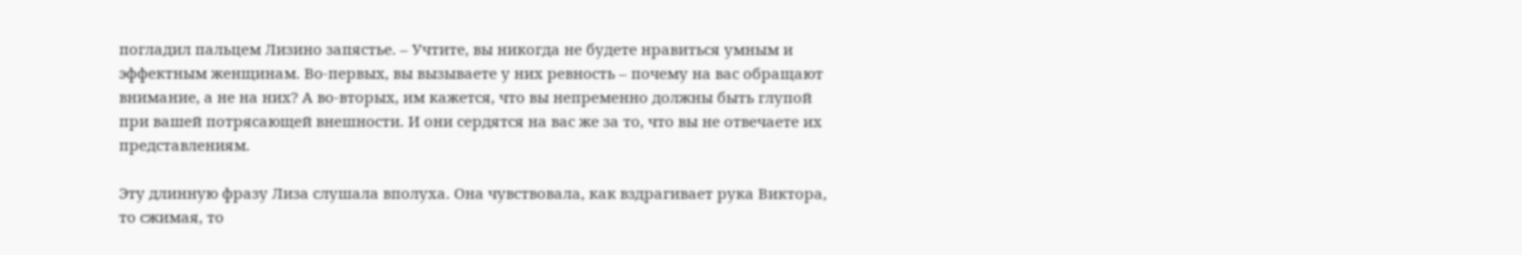погладил пальцем Лизино запястье. – Учтите, вы никогда не будете нравиться умным и эффектным женщинам. Во-первых, вы вызываете у них ревность – почему на вас обращают внимание, а не на них? А во-вторых, им кажется, что вы непременно должны быть глупой при вашей потрясающей внешности. И они сердятся на вас же за то, что вы не отвечаете их представлениям.

Эту длинную фразу Лиза слушала вполуха. Она чувствовала, как вздрагивает рука Виктора, то сжимая, то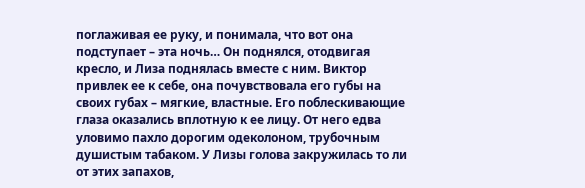поглаживая ее руку, и понимала, что вот она подступает – эта ночь… Он поднялся, отодвигая кресло, и Лиза поднялась вместе с ним. Виктор привлек ее к себе, она почувствовала его губы на своих губах – мягкие, властные. Его поблескивающие глаза оказались вплотную к ее лицу. От него едва уловимо пахло дорогим одеколоном, трубочным душистым табаком. У Лизы голова закружилась то ли от этих запахов,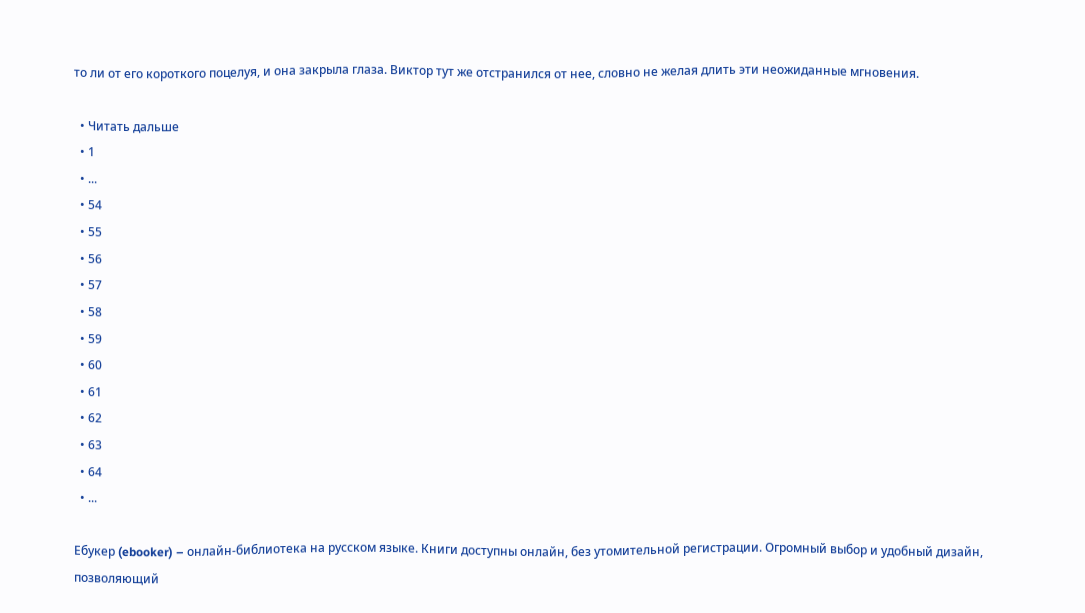то ли от его короткого поцелуя, и она закрыла глаза. Виктор тут же отстранился от нее, словно не желая длить эти неожиданные мгновения.

  • Читать дальше
  • 1
  • ...
  • 54
  • 55
  • 56
  • 57
  • 58
  • 59
  • 60
  • 61
  • 62
  • 63
  • 64
  • ...

Ебукер (ebooker) – онлайн-библиотека на русском языке. Книги доступны онлайн, без утомительной регистрации. Огромный выбор и удобный дизайн, позволяющий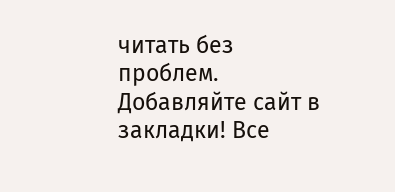читать без проблем. Добавляйте сайт в закладки! Все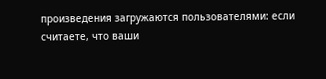произведения загружаются пользователями: если считаете, что ваши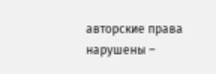авторские права нарушены –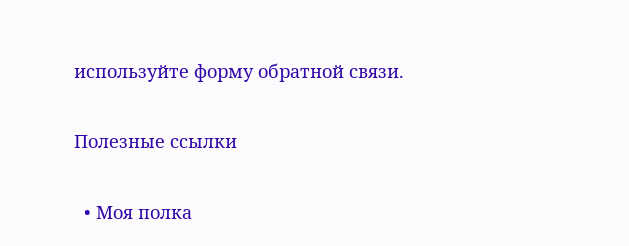используйте форму обратной связи.

Полезные ссылки

  • Моя полка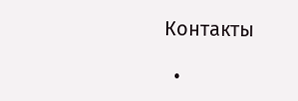Контакты

  •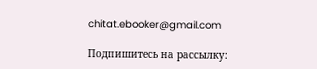chitat.ebooker@gmail.com

Подпишитесь на рассылку: